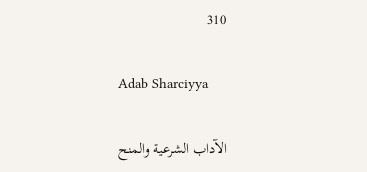310

Adab Sharciyya

الآداب الشرعية والمنح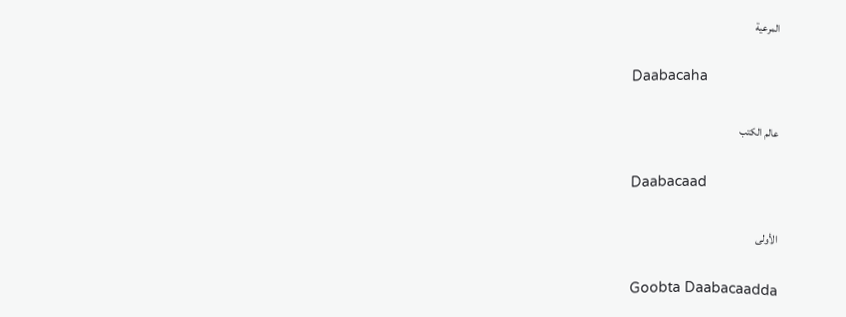المرعية

Daabacaha

عالم الكتب

Daabacaad

الأولى

Goobta Daabacaadda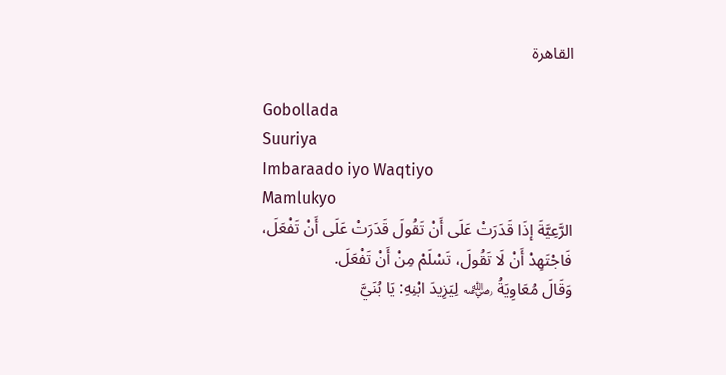القاهرة

Gobollada
Suuriya
Imbaraado iyo Waqtiyo
Mamlukyo
الرَّعِيَّةَ إذَا قَدَرَتْ عَلَى أَنْ تَقُولَ قَدَرَتْ عَلَى أَنْ تَفْعَلَ، فَاجْتَهِدْ أَنْ لَا تَقُولَ، تَسْلَمْ مِنْ أَنْ تَفْعَلَ.
وَقَالَ مُعَاوِيَةُ ﵁ لِيَزِيدَ ابْنِهِ: يَا بُنَيَّ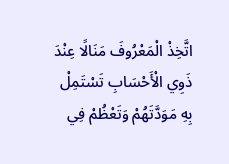اتَّخِذْ الْمَعْرُوفَ مَنَالًا عِنْدَ ذَوِي الْأَحْسَابِ تَسْتَمِلْ بِهِ مَوَدَّتَهُمْ وَتَعْظُمْ فِي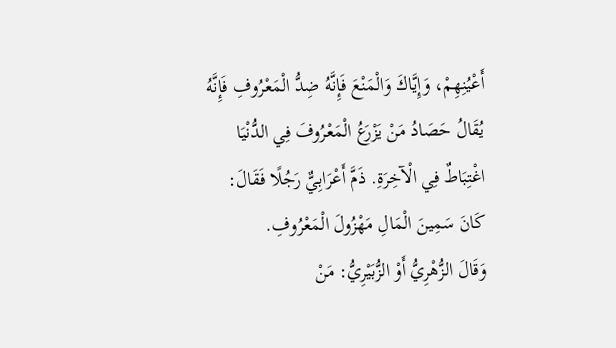أَعْيُنِهِمْ، وَإِيَّاكَ وَالْمَنْعَ فَإِنَّهُ ضِدُّ الْمَعْرُوفِ فَإِنَّهُ يُقَالُ حَصَادُ مَنْ يَزْرَعُ الْمَعْرُوفَ فِي الدُّنْيَا اغْتِبَاطٌ فِي الْآخِرَةِ. ذَمَّ أَعْرَابِيٌّ رَجُلًا فَقَالَ: كَانَ سَمِينَ الْمَالِ مَهْزُولَ الْمَعْرُوفِ.
وَقَالَ الزُّهْرِيُّ أَوْ الزُّبَيْرِيُّ: مَنْ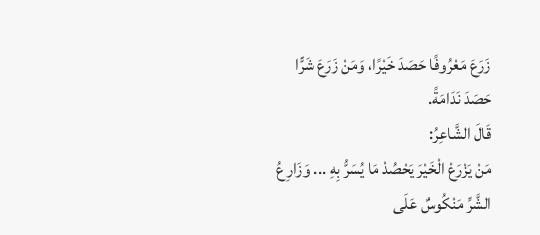زَرَعَ مَعْرُوفًا حَصَدَ خَيْرًا، وَمَنْ زَرَعَ شَرًّا حَصَدَ نَدَامَةً.
قَالَ الشَّاعِرُ:
مَنْ يَزْرَعْ الْخَيْرَ يَحْصُدْ مَا يُسَرُّ بِهِ ... وَزَارِعُ الشَّرِّ مَنْكُوسٌ عَلَى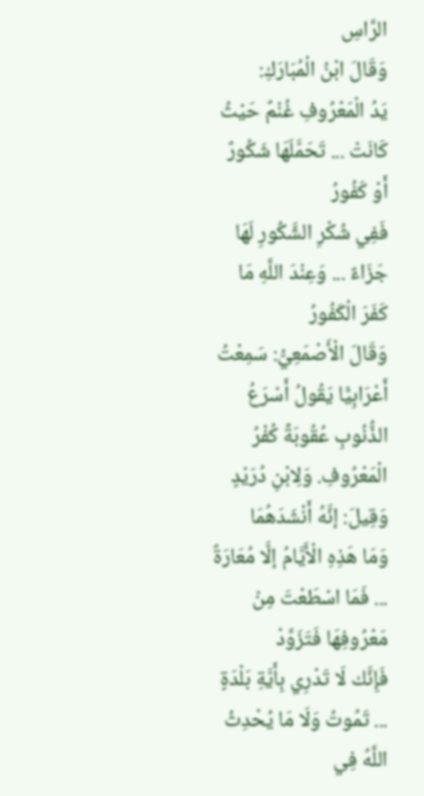الرَّاسِ
وَقَالَ ابْنُ الْمُبَارَكِ:
يَدُ الْمَعْرُوفِ غُنْمٌ حَيْثُ كَانَتْ ... تَحَمَّلَهَا شَكُورٌ أَوْ كَفُورُ
فَفِي شُكْرِ الشَّكُورِ لَهَا جَزَاءٌ ... وَعِنْدَ اللَّهِ مَا كَفَرَ الْكَفُورُ
وَقَالَ الْأَصْمَعِيُّ: سَمِعْتُ أَعْرَابِيًّا يَقُولُ أَسْرَعُ الذُّنُوبِ عُقُوبَةً كُفْرُ الْمَعْرُوفِ. وَلِابْنِ دُرَيْدٍ وَقِيلَ: إنَّهُ أَنْشَدَهُمَا
وَمَا هَذِهِ الْأَيَّامُ إلَّا مُعَارَةٌ ... فَمَا اسْطَعْتَ مِنْ مَعْرُوفِهَا فَتَزَوَّدْ
فَإِنَّك لَا تَدْرِي بِأَيَّةِ بَلْدَةٍ ... تَمُوتُ وَلَا مَا يُحْدِثُ اللَّهُ فِي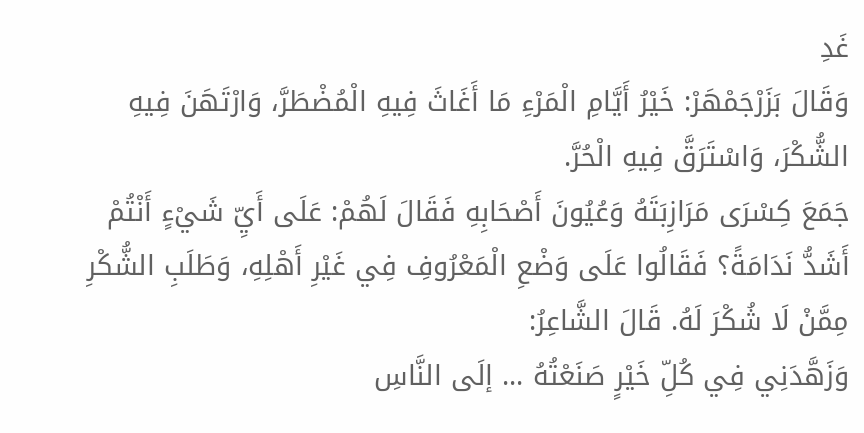غَدِ
وَقَالَ بَزَرْجَمْهَرْ: خَيْرُ أَيَّامِ الْمَرْءِ مَا أَغَاثَ فِيهِ الْمُضْطَرَّ، وَارْتَهَنَ فِيهِ الشُّكْرَ، وَاسْتَرَقَّ فِيهِ الْحُرَّ.
جَمَعَ كِسْرَى مَرَازِبَتَهُ وَعُيُونَ أَصْحَابِهِ فَقَالَ لَهُمْ: عَلَى أَيِّ شَيْءٍ أَنْتُمْ أَشَدُّ نَدَامَةً؟ فَقَالُوا عَلَى وَضْعِ الْمَعْرُوفِ فِي غَيْرِ أَهْلِهِ، وَطَلَبِ الشُّكْرِ مِمَّنْ لَا شُكْرَ لَهُ. قَالَ الشَّاعِرُ:
وَزَهَّدَنِي فِي كُلِّ خَيْرٍ صَنَعْتُهُ ... إلَى النَّاسِ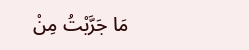مَا جَرَّبْتُ مِنْ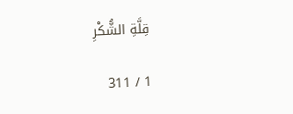قِلَّةِ الشُّكْرِ

1 / 311